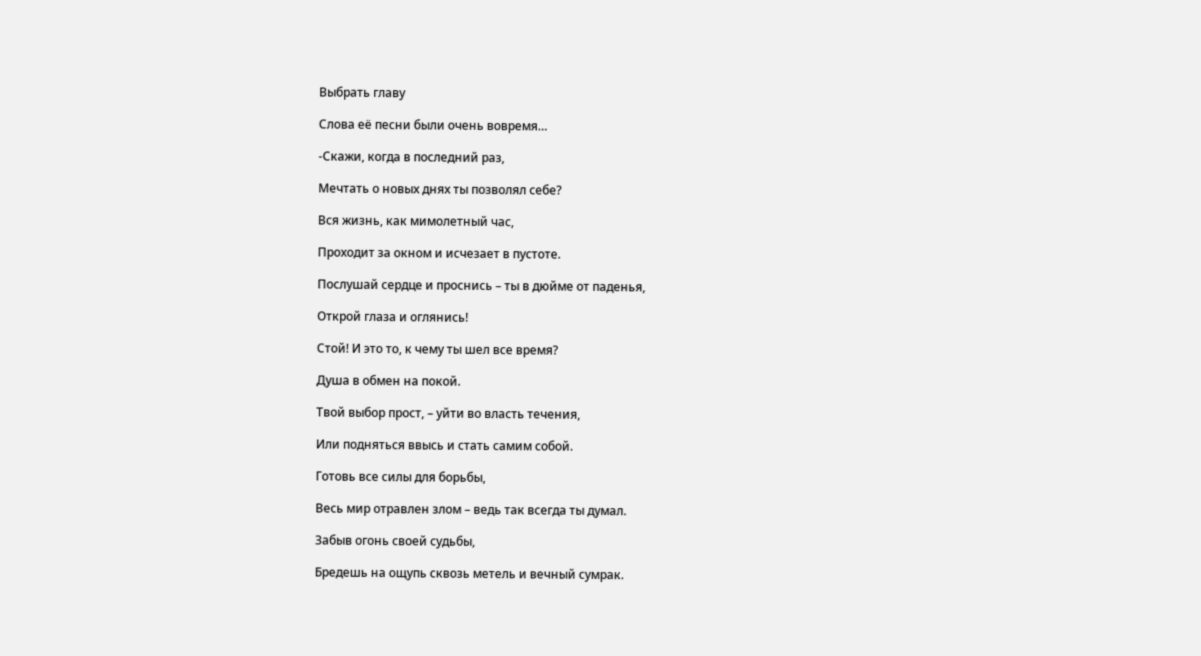Выбрать главу

Слова её песни были очень вовремя…

-Скажи, когда в последний раз,

Мечтать о новых днях ты позволял себе?

Вся жизнь, как мимолетный час,

Проходит за окном и исчезает в пустоте.

Послушай сердце и проснись – ты в дюйме от паденья,

Открой глаза и оглянись!

Стой! И это то, к чему ты шел все время?

Душа в обмен на покой.

Твой выбор прост, – уйти во власть течения,

Или подняться ввысь и стать самим собой.

Готовь все силы для борьбы,

Весь мир отравлен злом – ведь так всегда ты думал.

Забыв огонь своей судьбы,

Бредешь на ощупь сквозь метель и вечный сумрак.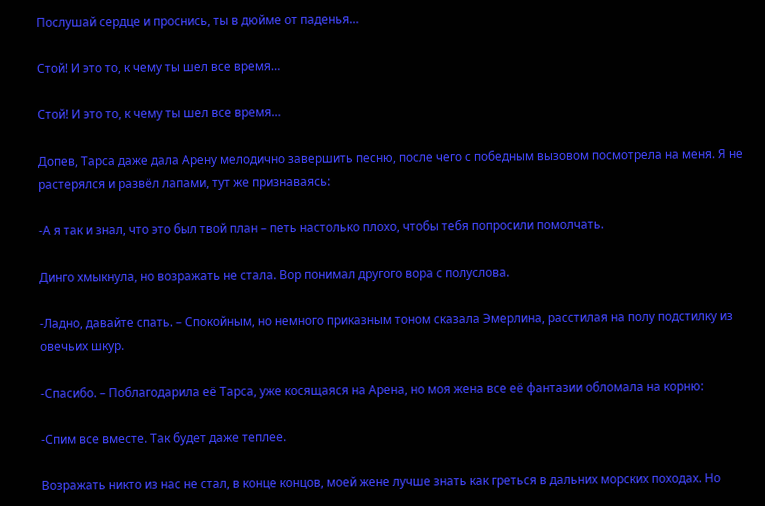Послушай сердце и проснись, ты в дюйме от паденья…

Стой! И это то, к чему ты шел все время…

Стой! И это то, к чему ты шел все время…

Допев, Тарса даже дала Арену мелодично завершить песню, после чего с победным вызовом посмотрела на меня. Я не растерялся и развёл лапами, тут же признаваясь:

-А я так и знал, что это был твой план – петь настолько плохо, чтобы тебя попросили помолчать.

Динго хмыкнула, но возражать не стала. Вор понимал другого вора с полуслова.

-Ладно, давайте спать. – Спокойным, но немного приказным тоном сказала Эмерлина, расстилая на полу подстилку из овечьих шкур.

-Спасибо. – Поблагодарила её Тарса, уже косящаяся на Арена, но моя жена все её фантазии обломала на корню:

-Спим все вместе. Так будет даже теплее.

Возражать никто из нас не стал, в конце концов, моей жене лучше знать как греться в дальних морских походах. Но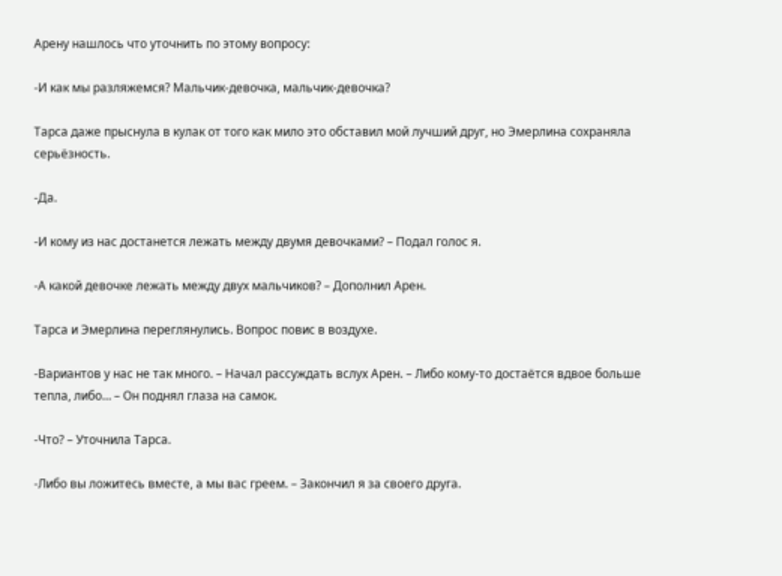Арену нашлось что уточнить по этому вопросу:

-И как мы разляжемся? Мальчик-девочка, мальчик-девочка?

Тарса даже прыснула в кулак от того как мило это обставил мой лучший друг, но Эмерлина сохраняла серьёзность.

-Да.

-И кому из нас достанется лежать между двумя девочками? – Подал голос я.

-А какой девочке лежать между двух мальчиков? – Дополнил Арен.

Тарса и Эмерлина переглянулись. Вопрос повис в воздухе.

-Вариантов у нас не так много. – Начал рассуждать вслух Арен. – Либо кому-то достаётся вдвое больше тепла, либо… – Он поднял глаза на самок.

-Что? – Уточнила Тарса.

-Либо вы ложитесь вместе, а мы вас греем. – Закончил я за своего друга.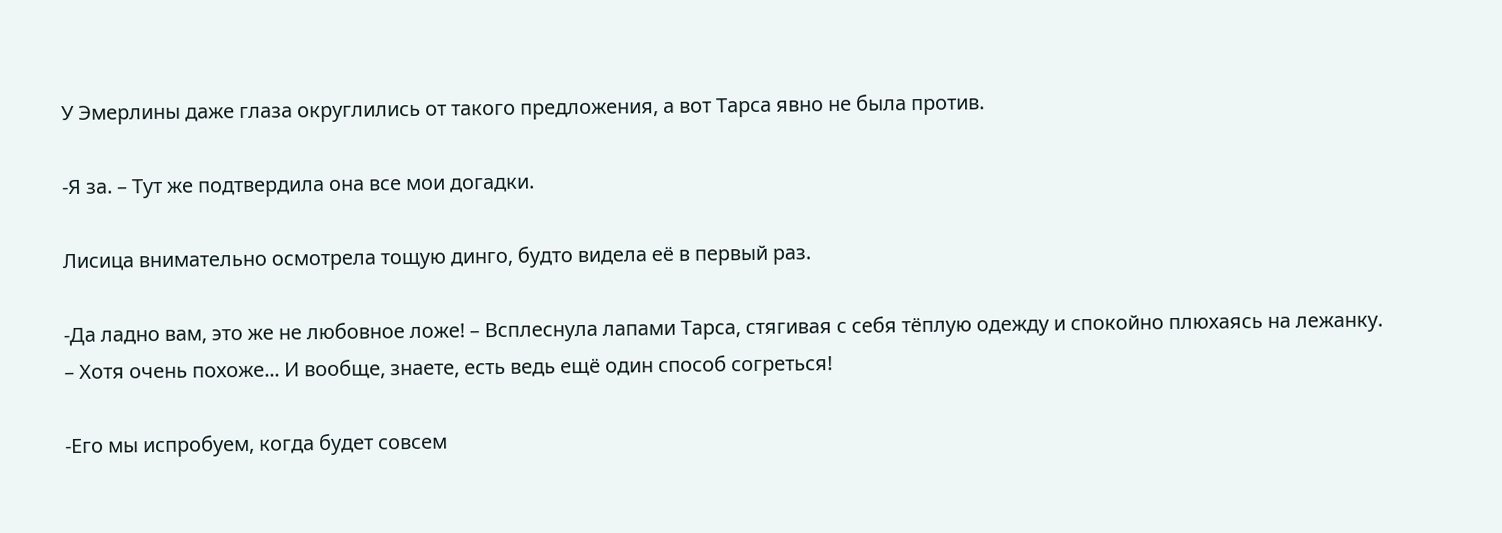У Эмерлины даже глаза округлились от такого предложения, а вот Тарса явно не была против.

-Я за. – Тут же подтвердила она все мои догадки.

Лисица внимательно осмотрела тощую динго, будто видела её в первый раз.

-Да ладно вам, это же не любовное ложе! – Всплеснула лапами Тарса, стягивая с себя тёплую одежду и спокойно плюхаясь на лежанку. – Хотя очень похоже... И вообще, знаете, есть ведь ещё один способ согреться!

-Его мы испробуем, когда будет совсем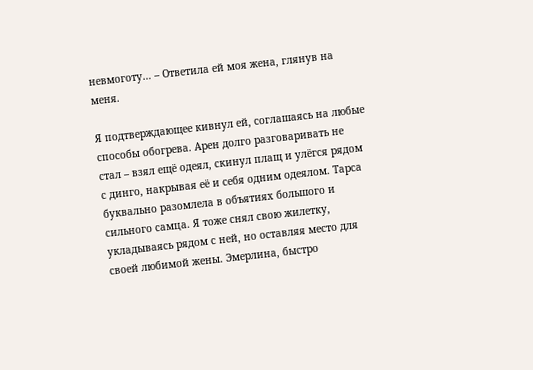невмоготу… – Ответила ей моя жена, глянув на меня.

Я подтверждающее кивнул ей, соглашаясь на любые способы обогрева. Арен долго разговаривать не стал – взял ещё одеял, скинул плащ и улёгся рядом с динго, накрывая её и себя одним одеялом. Тарса буквально разомлела в объятиях большого и сильного самца. Я тоже снял свою жилетку, укладываясь рядом с ней, но оставляя место для своей любимой жены. Эмерлина, быстро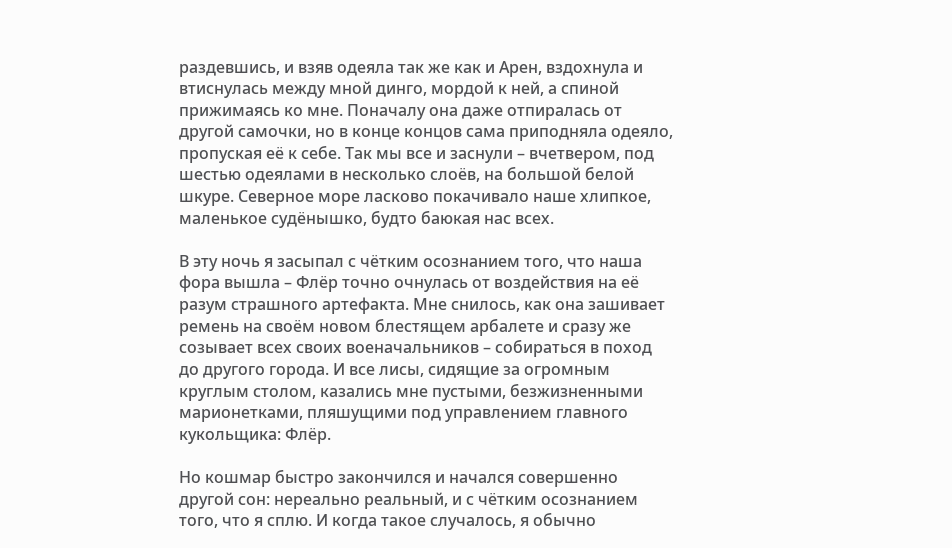раздевшись, и взяв одеяла так же как и Арен, вздохнула и втиснулась между мной динго, мордой к ней, а спиной прижимаясь ко мне. Поначалу она даже отпиралась от другой самочки, но в конце концов сама приподняла одеяло, пропуская её к себе. Так мы все и заснули – вчетвером, под шестью одеялами в несколько слоёв, на большой белой шкуре. Северное море ласково покачивало наше хлипкое, маленькое судёнышко, будто баюкая нас всех.

В эту ночь я засыпал с чётким осознанием того, что наша фора вышла – Флёр точно очнулась от воздействия на её разум страшного артефакта. Мне снилось, как она зашивает ремень на своём новом блестящем арбалете и сразу же созывает всех своих военачальников – собираться в поход до другого города. И все лисы, сидящие за огромным круглым столом, казались мне пустыми, безжизненными марионетками, пляшущими под управлением главного кукольщика: Флёр.

Но кошмар быстро закончился и начался совершенно другой сон: нереально реальный, и с чётким осознанием того, что я сплю. И когда такое случалось, я обычно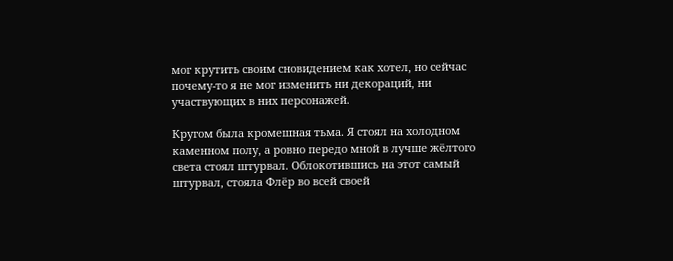мог крутить своим сновидением как хотел, но сейчас почему-то я не мог изменить ни декораций, ни участвующих в них персонажей.

Кругом была кромешная тьма. Я стоял на холодном каменном полу, а ровно передо мной в лучше жёлтого света стоял штурвал. Облокотившись на этот самый штурвал, стояла Флёр во всей своей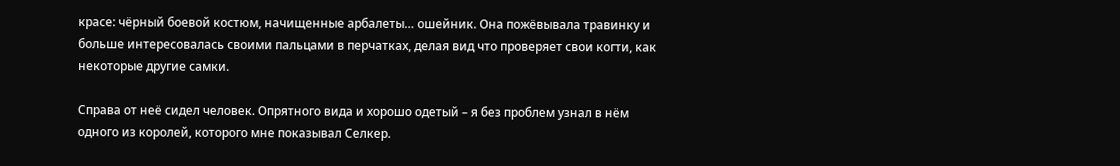красе: чёрный боевой костюм, начищенные арбалеты… ошейник. Она пожёвывала травинку и больше интересовалась своими пальцами в перчатках, делая вид что проверяет свои когти, как некоторые другие самки.

Справа от неё сидел человек. Опрятного вида и хорошо одетый – я без проблем узнал в нём одного из королей, которого мне показывал Селкер.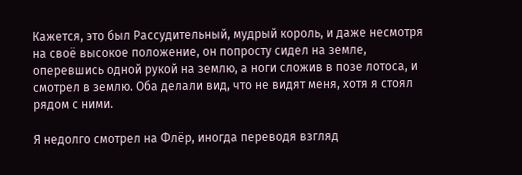Кажется, это был Рассудительный, мудрый король, и даже несмотря на своё высокое положение, он попросту сидел на земле, оперевшись одной рукой на землю, а ноги сложив в позе лотоса, и смотрел в землю. Оба делали вид, что не видят меня, хотя я стоял рядом с ними.

Я недолго смотрел на Флёр, иногда переводя взгляд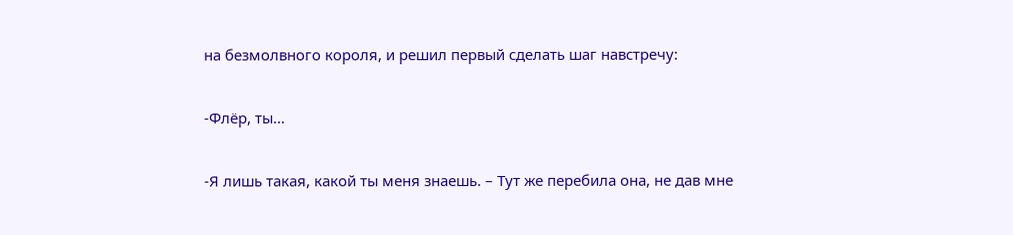на безмолвного короля, и решил первый сделать шаг навстречу:

-Флёр, ты…

-Я лишь такая, какой ты меня знаешь. – Тут же перебила она, не дав мне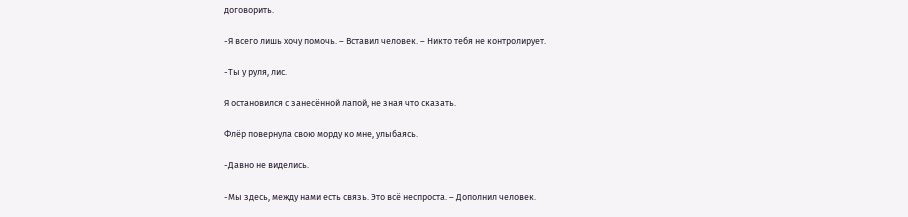договорить.

-Я всего лишь хочу помочь. – Вставил человек. – Никто тебя не контролирует.

-Ты у руля, лис.

Я остановился с занесённой лапой, не зная что сказать.

Флёр повернула свою морду ко мне, улыбаясь.

-Давно не виделись.

-Мы здесь, между нами есть связь. Это всё неспроста. – Дополнил человек.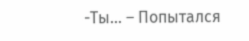-Ты… – Попытался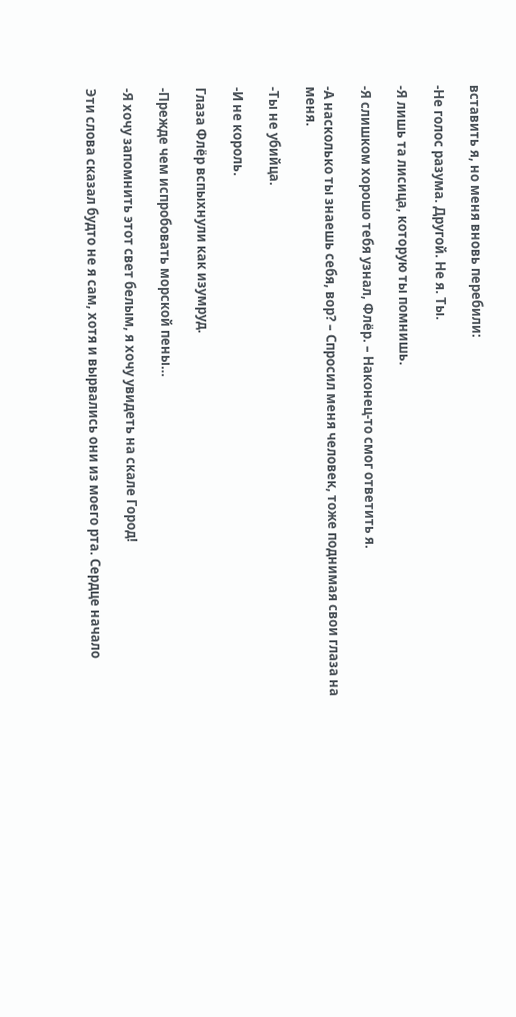вставить я, но меня вновь перебили:

-Не голос разума. Другой. Не я. Ты.

-Я лишь та лисица, которую ты помнишь.

-Я слишком хорошо тебя узнал, Флёр. – Наконец-то смог ответить я.

-А насколько ты знаешь себя, вор? – Спросил меня человек, тоже поднимая свои глаза на меня.

-Ты не убийца.

-И не король.

Глаза Флёр вспыхнули как изумруд.

-Прежде чем испробовать морской пены…

-Я хочу запомнить этот свет белым, я хочу увидеть на скале Город!

Эти слова сказал будто не я сам, хотя и вырвались они из моего рта. Сердце начало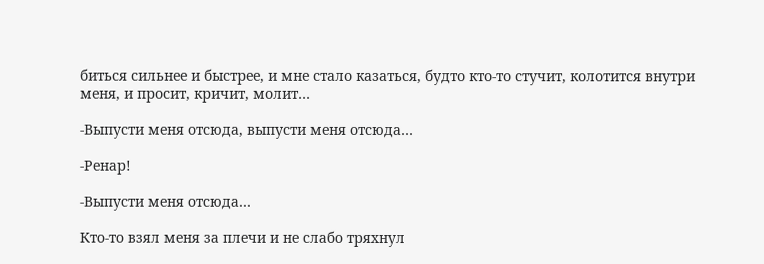биться сильнее и быстрее, и мне стало казаться, будто кто-то стучит, колотится внутри меня, и просит, кричит, молит…

-Выпусти меня отсюда, выпусти меня отсюда…

-Ренар!

-Выпусти меня отсюда…

Кто-то взял меня за плечи и не слабо тряхнул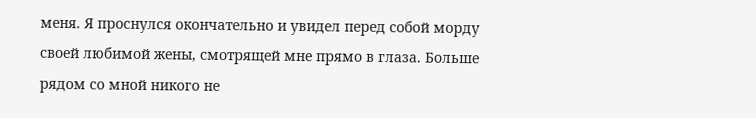меня. Я проснулся окончательно и увидел перед собой морду своей любимой жены, смотрящей мне прямо в глаза. Больше рядом со мной никого не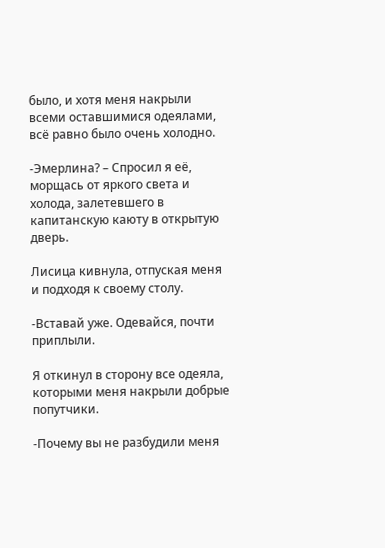было, и хотя меня накрыли всеми оставшимися одеялами, всё равно было очень холодно.

-Эмерлина? – Спросил я её, морщась от яркого света и холода, залетевшего в капитанскую каюту в открытую дверь.

Лисица кивнула, отпуская меня и подходя к своему столу.

-Вставай уже. Одевайся, почти приплыли.

Я откинул в сторону все одеяла, которыми меня накрыли добрые попутчики.

-Почему вы не разбудили меня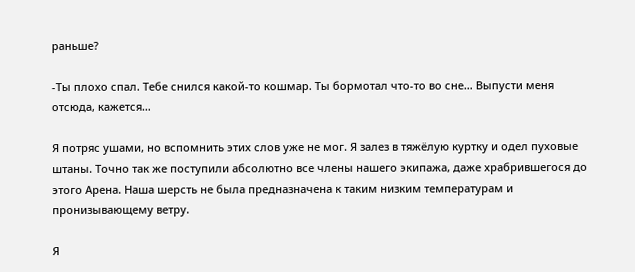раньше?

-Ты плохо спал. Тебе снился какой-то кошмар. Ты бормотал что-то во сне… Выпусти меня отсюда, кажется…

Я потряс ушами, но вспомнить этих слов уже не мог. Я залез в тяжёлую куртку и одел пуховые штаны. Точно так же поступили абсолютно все члены нашего экипажа, даже храбрившегося до этого Арена. Наша шерсть не была предназначена к таким низким температурам и пронизывающему ветру.

Я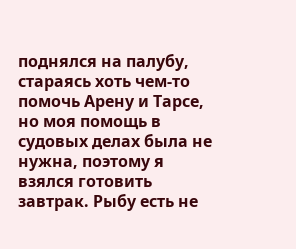поднялся на палубу, стараясь хоть чем-то помочь Арену и Тарсе, но моя помощь в судовых делах была не нужна, поэтому я взялся готовить завтрак. Рыбу есть не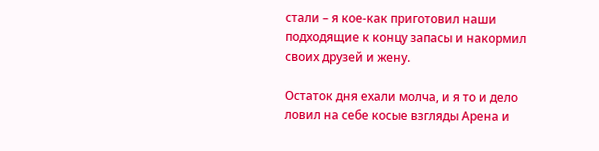стали – я кое-как приготовил наши подходящие к концу запасы и накормил своих друзей и жену.

Остаток дня ехали молча, и я то и дело ловил на себе косые взгляды Арена и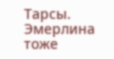Тарсы. Эмерлина тоже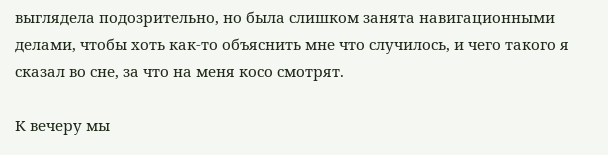выглядела подозрительно, но была слишком занята навигационными делами, чтобы хоть как-то объяснить мне что случилось, и чего такого я сказал во сне, за что на меня косо смотрят.

К вечеру мы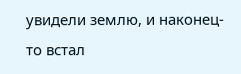увидели землю, и наконец-то встал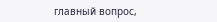главный вопрос,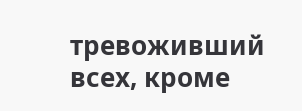тревоживший всех, кроме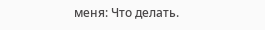меня: Что делать.